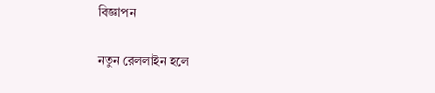বিজ্ঞাপন

নতুন রেললাইন হলে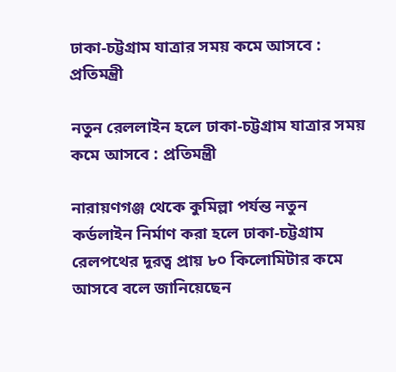ঢাকা-চট্টগ্রাম যাত্রার সময় কমে আসবে : প্রতিমন্ত্রী

নতুন রেললাইন হলে ঢাকা-চট্টগ্রাম যাত্রার সময় কমে আসবে : প্রতিমন্ত্রী

নারায়ণগঞ্জ থেকে কুমিল্লা পর্যন্ত নতুন কর্ডলাইন নির্মাণ করা হলে ঢাকা-চট্টগ্রাম রেলপথের দূরত্ব প্রায় ৮০ কিলোমিটার কমে আসবে বলে জানিয়েছেন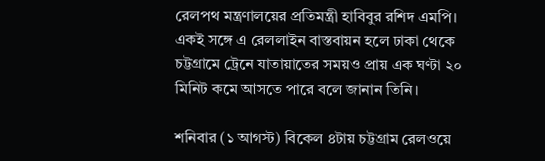রেলপথ মন্ত্রণালয়ের প্রতিমন্ত্রী হাবিবুর রশিদ এমপি। একই সঙ্গে এ রেললাইন বাস্তবায়ন হলে ঢাকা থেকে চট্টগ্রামে ট্রেনে যাতায়াতের সময়ও প্রায় এক ঘণ্টা ২০ মিনিট কমে আসতে পারে বলে জানান তিনি।

শনিবার (১ আগস্ট) বিকেল ৪টায় চট্টগ্রাম রেলওয়ে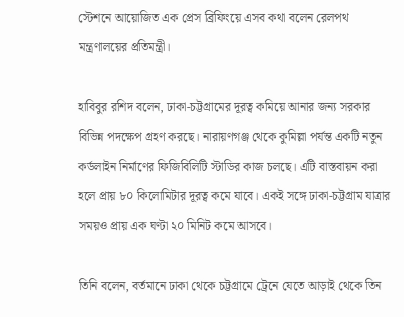স্টেশনে আয়োজিত এক প্রেস ব্রিফিংয়ে এসব কথা বলেন রেলপথ মন্ত্রণালয়ের প্রতিমন্ত্রী।

হাবিবুর রশিদ বলেন, ঢাকা-চট্টগ্রামের দূরত্ব কমিয়ে আনার জন্য সরকার বিভিন্ন পদক্ষেপ গ্রহণ করছে। নারায়ণগঞ্জ থেকে কুমিল্লা পর্যন্ত একটি নতুন কর্ডলাইন নির্মাণের ফিজিবিলিটি স্টাডির কাজ চলছে। এটি বাস্তবায়ন করা হলে প্রায় ৮০ কিলোমিটার দূরত্ব কমে যাবে। একই সঙ্গে ঢাকা-চট্টগ্রাম যাত্রার সময়ও প্রায় এক ঘণ্টা ২০ মিনিট কমে আসবে।

তিনি বলেন, বর্তমানে ঢাকা থেকে চট্টগ্রামে ট্রেনে যেতে আড়াই থেকে তিন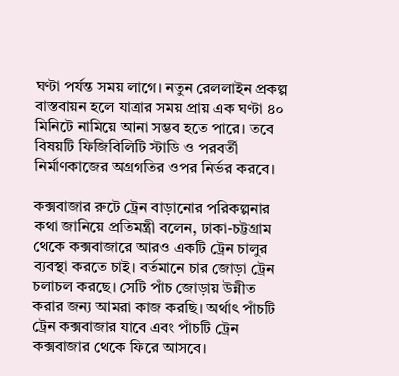ঘণ্টা পর্যন্ত সময় লাগে। নতুন রেললাইন প্রকল্প বাস্তবায়ন হলে যাত্রার সময় প্রায় এক ঘণ্টা ৪০ মিনিটে নামিয়ে আনা সম্ভব হতে পারে। তবে বিষয়টি ফিজিবিলিটি স্টাডি ও পরবর্তী নির্মাণকাজের অগ্রগতির ওপর নির্ভর করবে।

কক্সবাজার রুটে ট্রেন বাড়ানোর পরিকল্পনার কথা জানিয়ে প্রতিমন্ত্রী বলেন, ঢাকা-চট্টগ্রাম থেকে কক্সবাজারে আরও একটি ট্রেন চালুর ব্যবস্থা করতে চাই। বর্তমানে চার জোড়া ট্রেন চলাচল করছে। সেটি পাঁচ জোড়ায় উন্নীত করার জন্য আমরা কাজ করছি। অর্থাৎ পাঁচটি ট্রেন কক্সবাজার যাবে এবং পাঁচটি ট্রেন কক্সবাজার থেকে ফিরে আসবে।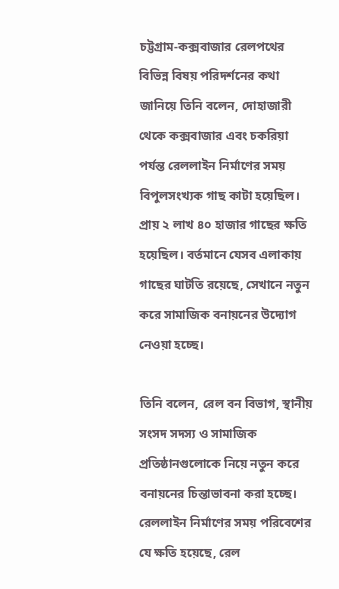চট্টগ্রাম-কক্সবাজার রেলপথের বিভিন্ন বিষয় পরিদর্শনের কথা জানিয়ে তিনি বলেন, দোহাজারী থেকে কক্সবাজার এবং চকরিয়া পর্যন্ত রেললাইন নির্মাণের সময় বিপুলসংখ্যক গাছ কাটা হয়েছিল। প্রায় ২ লাখ ৪০ হাজার গাছের ক্ষতি হয়েছিল। বর্তমানে যেসব এলাকায় গাছের ঘাটতি রয়েছে, সেখানে নতুন করে সামাজিক বনায়নের উদ্যোগ নেওয়া হচ্ছে।

তিনি বলেন, রেল বন বিভাগ, স্থানীয় সংসদ সদস্য ও সামাজিক প্রতিষ্ঠানগুলোকে নিয়ে নতুন করে বনায়নের চিন্তাভাবনা করা হচ্ছে। রেললাইন নির্মাণের সময় পরিবেশের যে ক্ষতি হয়েছে, রেল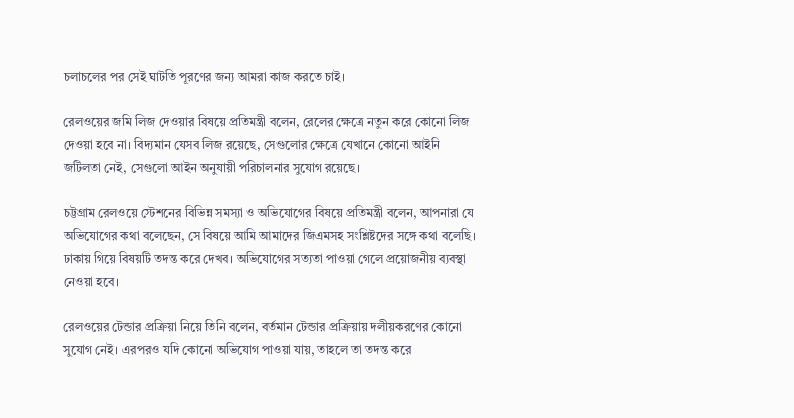চলাচলের পর সেই ঘাটতি পূরণের জন্য আমরা কাজ করতে চাই।

রেলওয়ের জমি লিজ দেওয়ার বিষয়ে প্রতিমন্ত্রী বলেন, রেলের ক্ষেত্রে নতুন করে কোনো লিজ দেওয়া হবে না। বিদ্যমান যেসব লিজ রয়েছে, সেগুলোর ক্ষেত্রে যেখানে কোনো আইনি জটিলতা নেই, সেগুলো আইন অনুযায়ী পরিচালনার সুযোগ রয়েছে।

চট্টগ্রাম রেলওয়ে স্টেশনের বিভিন্ন সমস্যা ও অভিযোগের বিষয়ে প্রতিমন্ত্রী বলেন, আপনারা যে অভিযোগের কথা বলেছেন, সে বিষয়ে আমি আমাদের জিএমসহ সংশ্লিষ্টদের সঙ্গে কথা বলেছি। ঢাকায় গিয়ে বিষয়টি তদন্ত করে দেখব। অভিযোগের সত্যতা পাওয়া গেলে প্রয়োজনীয় ব্যবস্থা নেওয়া হবে।

রেলওয়ের টেন্ডার প্রক্রিয়া নিয়ে তিনি বলেন, বর্তমান টেন্ডার প্রক্রিয়ায় দলীয়করণের কোনো সুযোগ নেই। এরপরও যদি কোনো অভিযোগ পাওয়া যায়, তাহলে তা তদন্ত করে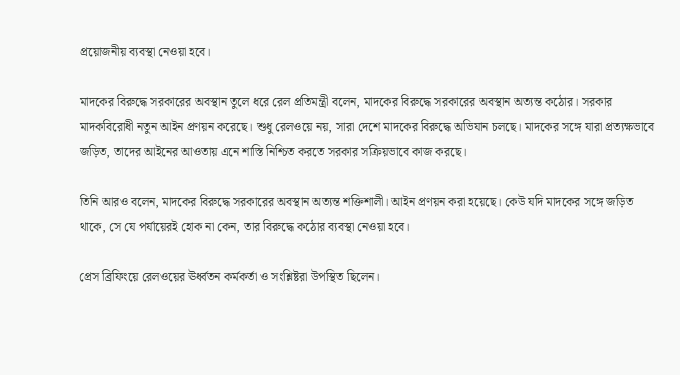প্রয়োজনীয় ব্যবস্থা নেওয়া হবে।

মাদকের বিরুদ্ধে সরকারের অবস্থান তুলে ধরে রেল প্রতিমন্ত্রী বলেন, মাদকের বিরুদ্ধে সরকারের অবস্থান অত্যন্ত কঠোর। সরকার মাদকবিরোধী নতুন আইন প্রণয়ন করেছে। শুধু রেলওয়ে নয়, সারা দেশে মাদকের বিরুদ্ধে অভিযান চলছে। মাদকের সঙ্গে যারা প্রত্যক্ষভাবে জড়িত, তাদের আইনের আওতায় এনে শাস্তি নিশ্চিত করতে সরকার সক্রিয়ভাবে কাজ করছে।

তিনি আরও বলেন, মাদকের বিরুদ্ধে সরকারের অবস্থান অত্যন্ত শক্তিশালী। আইন প্রণয়ন করা হয়েছে। কেউ যদি মাদকের সঙ্গে জড়িত থাকে, সে যে পর্যায়েরই হোক না কেন, তার বিরুদ্ধে কঠোর ব্যবস্থা নেওয়া হবে।

প্রেস ব্রিফিংয়ে রেলওয়ের ঊর্ধ্বতন কর্মকর্তা ও সংশ্লিষ্টরা উপস্থিত ছিলেন।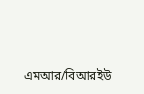এমআর/বিআরইউ